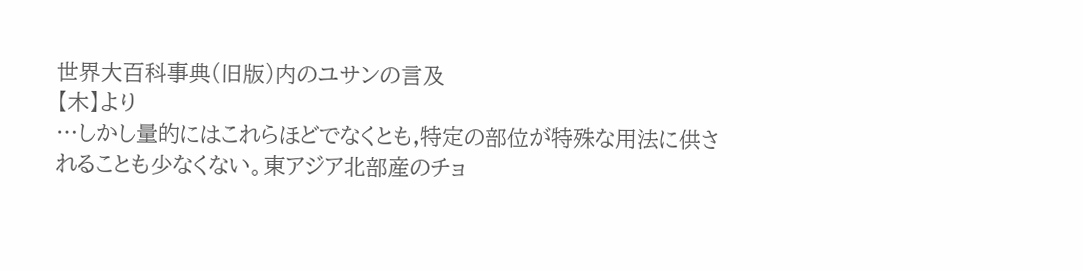世界大百科事典(旧版)内のユサンの言及
【木】より
…しかし量的にはこれらほどでなくとも,特定の部位が特殊な用法に供されることも少なくない。東アジア北部産のチョ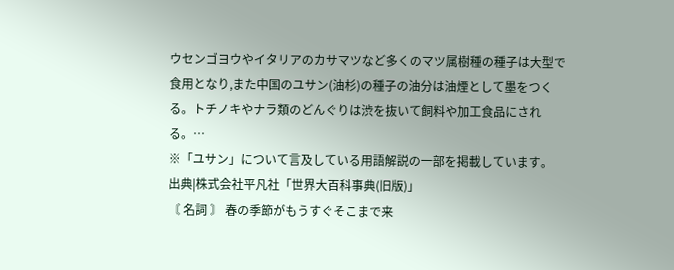ウセンゴヨウやイタリアのカサマツなど多くのマツ属樹種の種子は大型で食用となり,また中国のユサン(油杉)の種子の油分は油煙として墨をつくる。トチノキやナラ類のどんぐりは渋を抜いて飼料や加工食品にされる。…
※「ユサン」について言及している用語解説の一部を掲載しています。
出典|株式会社平凡社「世界大百科事典(旧版)」
〘 名詞 〙 春の季節がもうすぐそこまで来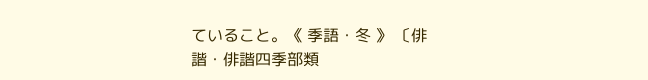ていること。《 季語・冬 》 〔俳諧・俳諧四季部類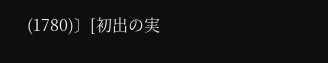(1780)〕[初出の実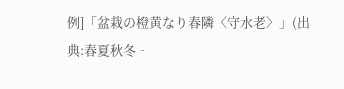例]「盆栽の橙黄なり春隣〈守水老〉」(出典:春夏秋冬‐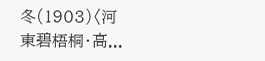冬(1903)〈河東碧梧桐・高...